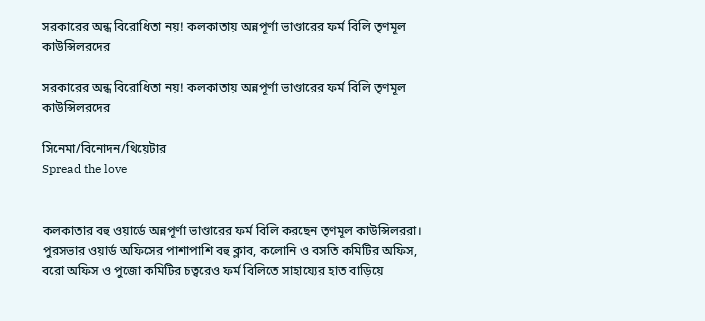সরকারের অন্ধ বিরোধিতা নয়! কলকাতায় অন্নপূর্ণা ভাণ্ডারের ফর্ম বিলি তৃণমূল কাউন্সিলরদের

সরকারের অন্ধ বিরোধিতা নয়! কলকাতায় অন্নপূর্ণা ভাণ্ডারের ফর্ম বিলি তৃণমূল কাউন্সিলরদের

সিনেমা/বিনোদন/থিয়েটার
Spread the love


কলকাতার বহু ওয়ার্ডে অন্নপূর্ণা ভাণ্ডারের ফর্ম বিলি করছেন তৃণমূল কাউন্সিলররা। পুরসভার ওয়ার্ড অফিসের পাশাপাশি বহু ক্লাব, কলোনি ও বসতি কমিটির অফিস, বরো অফিস ও পুজো কমিটির চত্বরেও ফর্ম বিলিতে সাহায্যের হাত বাড়িয়ে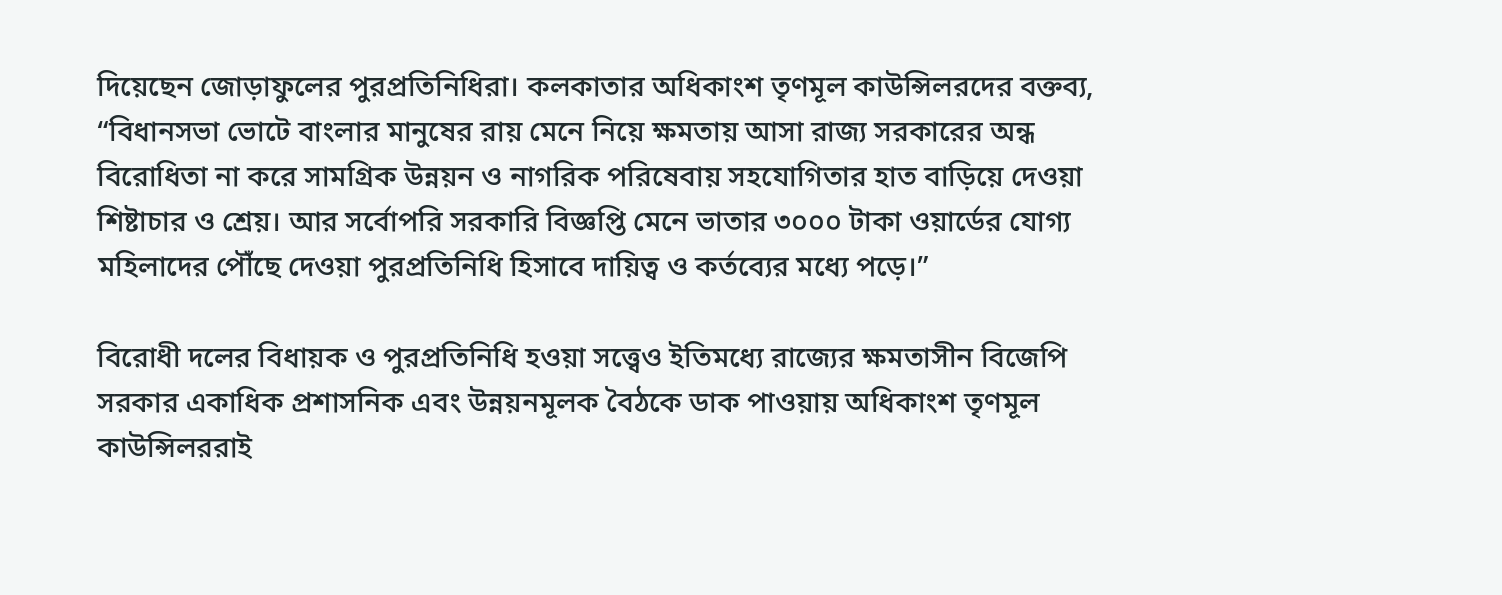দিয়েছেন জোড়াফুলের পুরপ্রতিনিধিরা। কলকাতার অধিকাংশ তৃণমূল কাউন্সিলরদের বক্তব্য, “বিধানসভা ভোটে বাংলার মানুষের রায় মেনে নিয়ে ক্ষমতায় আসা রাজ্য সরকারের অন্ধ বিরোধিতা না করে সামগ্রিক উন্নয়ন ও নাগরিক পরিষেবায় সহযোগিতার হাত বাড়িয়ে দেওয়া শিষ্টাচার ও শ্রেয়। আর সর্বোপরি সরকারি বিজ্ঞপ্তি মেনে ভাতার ৩০০০ টাকা ওয়ার্ডের যোগ্য মহিলাদের পৌঁছে দেওয়া পুরপ্রতিনিধি হিসাবে দায়িত্ব ও কর্তব্যের মধ্যে পড়ে।”

বিরোধী দলের বিধায়ক ও পুরপ্রতিনিধি হওয়া সত্ত্বেও ইতিমধ্যে রাজ্যের ক্ষমতাসীন বিজেপি সরকার একাধিক প্রশাসনিক এবং উন্নয়নমূলক বৈঠকে ডাক পাওয়ায় অধিকাংশ তৃণমূল কাউন্সিলররাই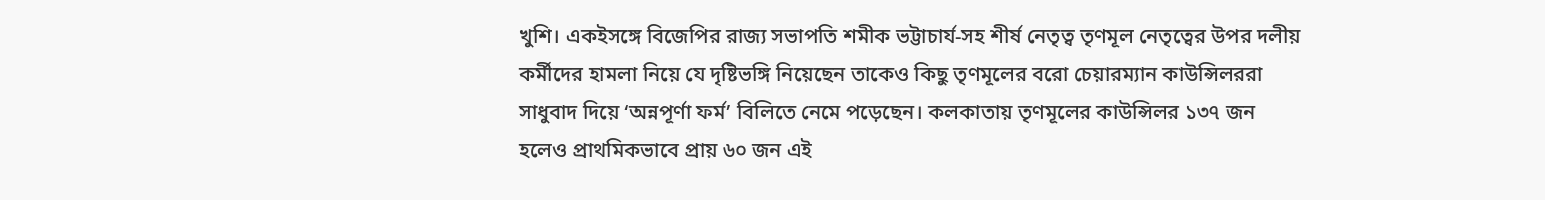খুশি। একইসঙ্গে বিজেপির রাজ্য সভাপতি শমীক ভট্টাচার্য-সহ শীর্ষ নেতৃত্ব তৃণমূল নেতৃত্বের উপর দলীয় কর্মীদের হামলা নিয়ে যে দৃষ্টিভঙ্গি নিয়েছেন তাকেও কিছু তৃণমূলের বরো চেয়ারম্যান কাউন্সিলররা সাধুবাদ দিয়ে ‘অন্নপূর্ণা ফর্ম’ বিলিতে নেমে পড়েছেন। কলকাতায় তৃণমূলের কাউন্সিলর ১৩৭ জন হলেও প্রাথমিকভাবে প্রায় ৬০ জন এই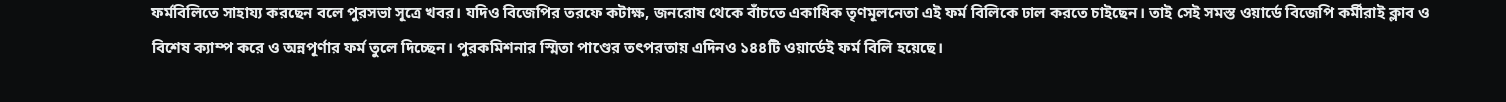ফর্মবিলিতে সাহায্য করছেন বলে পুরসভা সূত্রে খবর। যদিও বিজেপির তরফে কটাক্ষ, জনরোষ থেকে বাঁচতে একাধিক তৃণমূলনেতা এই ফর্ম বিলিকে ঢাল করতে চাইছেন। তাই সেই সমস্ত ওয়ার্ডে বিজেপি কর্মীরাই ক্লাব ও বিশেষ ক্যাম্প করে ও অন্নপূর্ণার ফর্ম তুলে দিচ্ছেন। পুরকমিশনার স্মিতা পাণ্ডের তৎপরতায় এদিনও ১৪৪টি ওয়ার্ডেই ফর্ম বিলি হয়েছে।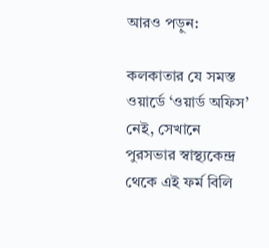আরও পড়ুন:

কলকাতার যে সমস্ত ওয়ার্ডে ‘ওয়ার্ড অফিস’ নেই, সেখানে পুরসভার স্বাস্থ্যকেন্দ্র থেকে এই ফর্ম বিলি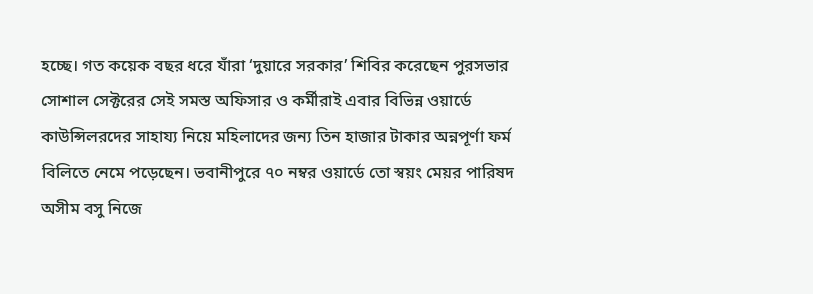হচ্ছে। গত কয়েক বছর ধরে যাঁরা ‘দুয়ারে সরকার’ শিবির করেছেন পুরসভার সোশাল সেক্টরের সেই সমস্ত অফিসার ও কর্মীরাই এবার বিভিন্ন ওয়ার্ডে কাউন্সিলরদের সাহায্য নিয়ে মহিলাদের জন্য তিন হাজার টাকার অন্নপূর্ণা ফর্ম বিলিতে নেমে পড়েছেন। ভবানীপুরে ৭০ নম্বর ওয়ার্ডে তো স্বয়ং মেয়র পারিষদ অসীম বসু নিজে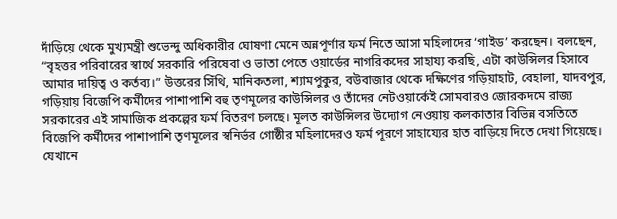দাঁড়িয়ে থেকে মুখ্যমন্ত্রী শুভেন্দু অধিকারীর ঘোষণা মেনে অন্নপূর্ণার ফর্ম নিতে আসা মহিলাদের ‘গাইড’ করছেন। বলছেন, “বৃহত্তর পরিবারের স্বার্থে সরকারি পরিষেবা ও ভাতা পেতে ওয়ার্ডের নাগরিকদের সাহায্য করছি, এটা কাউন্সিলর হিসাবে আমার দায়িত্ব ও কর্তব্য।” উত্তরের সিঁথি, মানিকতলা, শ্যামপুকুর, বউবাজার থেকে দক্ষিণের গড়িয়াহাট, বেহালা, যাদবপুর, গড়িয়ায় বিজেপি কর্মীদের পাশাপাশি বহু তৃণমূলের কাউন্সিলর ও তাঁদের নেটওয়ার্কেই সোমবারও জোরকদমে রাজ্য সরকারের এই সামাজিক প্রকল্পের ফর্ম বিতরণ চলছে। মূলত কাউন্সিলর উদ্যোগ নেওয়ায় কলকাতার বিভিন্ন বসতিতে বিজেপি কর্মীদের পাশাপাশি তৃণমূলের স্বনির্ভর গোষ্ঠীর মহিলাদেরও ফর্ম পূরণে সাহায্যের হাত বাড়িয়ে দিতে দেখা গিয়েছে। যেখানে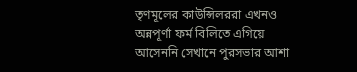তৃণমূলের কাউন্সিলররা এখনও অন্নপূর্ণা ফর্ম বিলিতে এগিয়ে আসেননি সেখানে পুরসভার আশা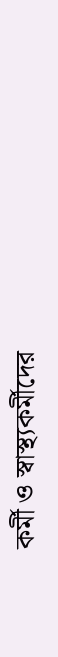কর্মী ও স্বাস্থ্যকর্মীদের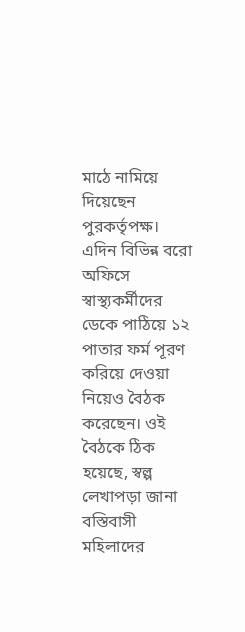মাঠে নামিয়ে দিয়েছেন পুরকর্তৃপক্ষ। এদিন বিভিন্ন বরো অফিসে স্বাস্থ্যকর্মীদের ডেকে পাঠিয়ে ১২ পাতার ফর্ম পূরণ করিয়ে দেওয়া নিয়েও বৈঠক করেছেন। ওই বৈঠকে ঠিক হয়েছে, স্বল্প লেখাপড়া জানা বস্তিবাসী মহিলাদের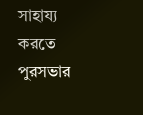সাহায্য করতে পুরসভার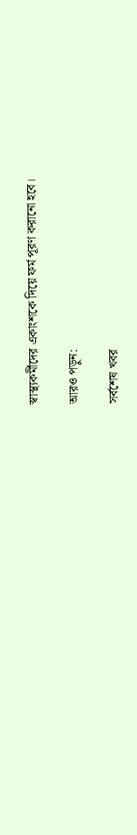স্বাস্থ্যকর্মীদের একাংশকে দিয়ে ফর্ম পূরণ করানো হবে।

আরও পড়ুন:

সর্বশেষ খবর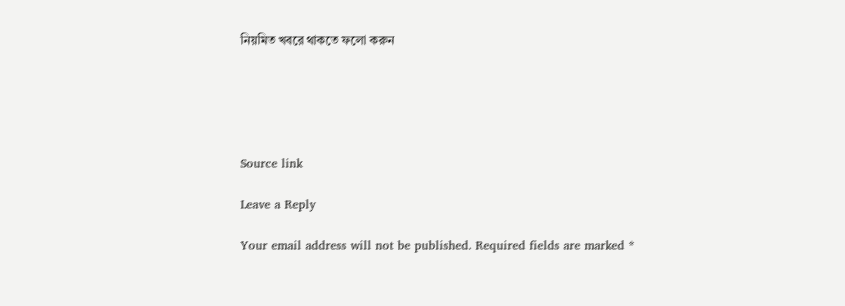নিয়মিত খবরে থাকতে ফলো করুন





Source link

Leave a Reply

Your email address will not be published. Required fields are marked *